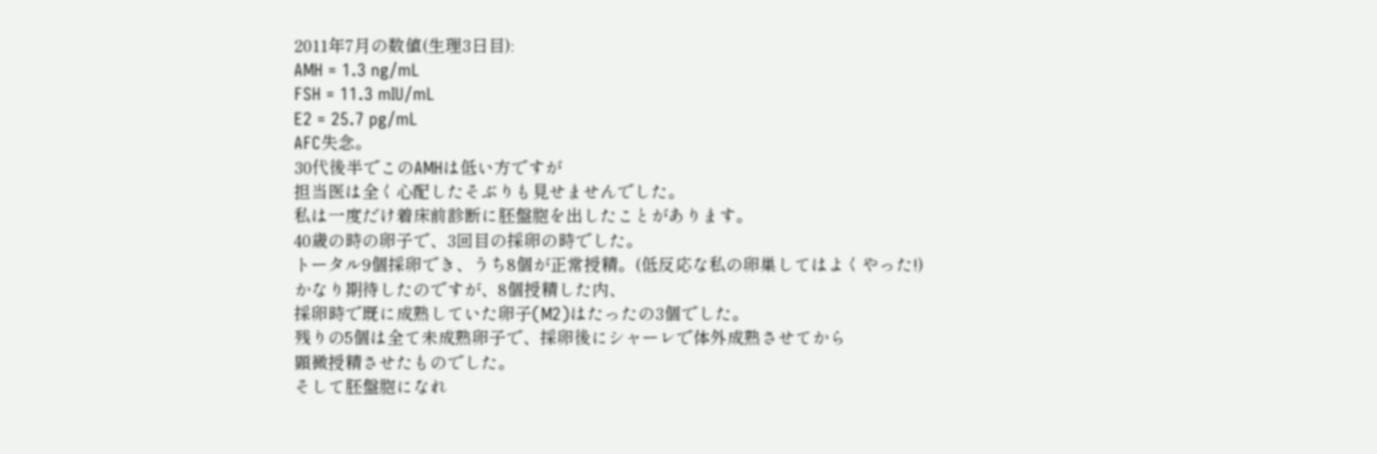2011年7月の数値(生理3日目):
AMH = 1.3 ng/mL
FSH = 11.3 mIU/mL
E2 = 25.7 pg/mL
AFC失念。
30代後半でこのAMHは低い方ですが
担当医は全く心配したそぶりも見せませんでした。
私は一度だけ着床前診断に胚盤胞を出したことがあります。
40歳の時の卵子で、3回目の採卵の時でした。
トータル9個採卵でき、うち8個が正常授精。(低反応な私の卵巣してはよくやった!)
かなり期待したのですが、8個授精した内、
採卵時で既に成熟していた卵子(M2)はたったの3個でした。
残りの5個は全て未成熟卵子で、採卵後にシャーレで体外成熟させてから
顕微授精させたものでした。
そして胚盤胞になれ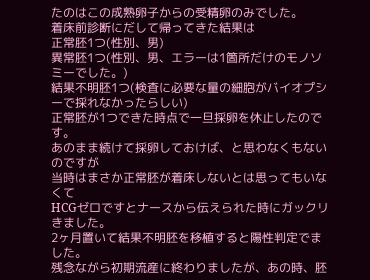たのはこの成熟卵子からの受精卵のみでした。
着床前診断にだして帰ってきた結果は
正常胚1つ(性別、男)
異常胚1つ(性別、男、エラーは1箇所だけのモノソミーでした。)
結果不明胚1つ(検査に必要な量の細胞がバイオプシーで採れなかったらしい)
正常胚が1つできた時点で一旦採卵を休止したのです。
あのまま続けて採卵しておけば、と思わなくもないのですが
当時はまさか正常胚が着床しないとは思ってもいなくて
HCGゼロですとナースから伝えられた時にガックリきました。
2ヶ月置いて結果不明胚を移植すると陽性判定でました。
残念ながら初期流産に終わりましたが、あの時、胚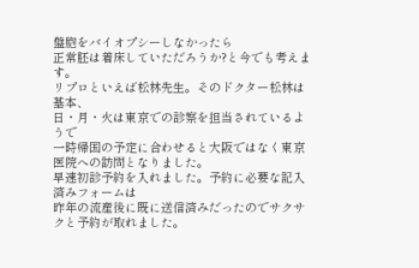盤胞をバイオプシーしなかったら
正常胚は着床していただろうか?と今でも考えます。
リプロといえば松林先生。そのドクター松林は基本、
日・月・火は東京での診察を担当されているようで
一時帰国の予定に合わせると大阪ではなく東京医院への訪問となりました。
早速初診予約を入れました。予約に必要な記入済みフォームは
昨年の流産後に既に送信済みだったのでサクサクと予約が取れました。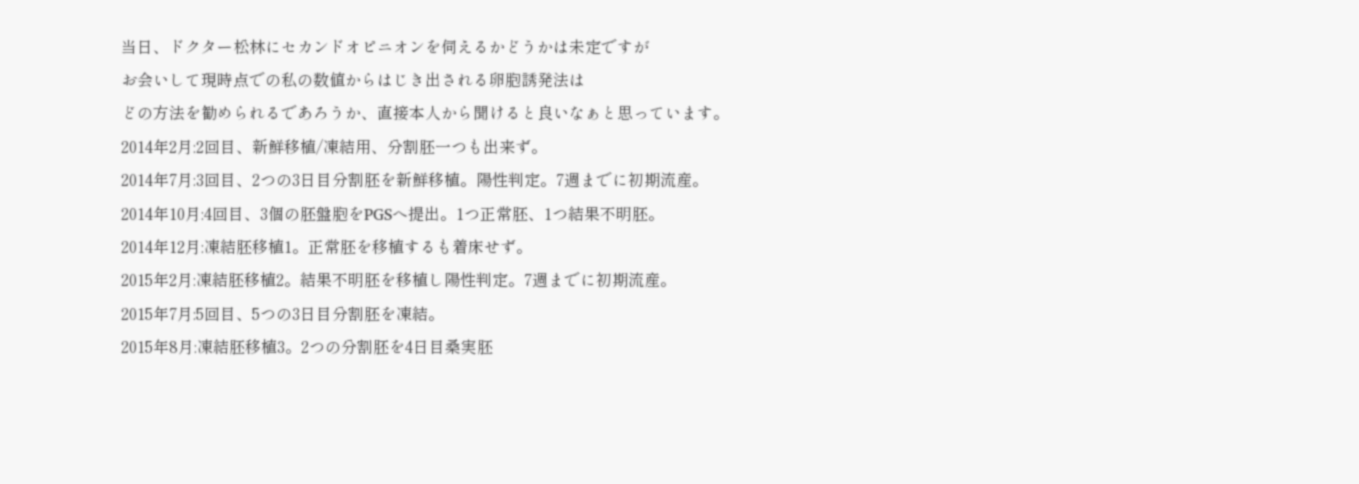当日、ドクター松林にセカンドオピニオンを伺えるかどうかは未定ですが
お会いして現時点での私の数値からはじき出される卵胞誘発法は
どの方法を勧められるであろうか、直接本人から聞けると良いなぁと思っています。
2014年2月:2回目、新鮮移植/凍結用、分割胚一つも出来ず。
2014年7月:3回目、2つの3日目分割胚を新鮮移植。陽性判定。7週までに初期流産。
2014年10月:4回目、3個の胚盤胞をPGSへ提出。1つ正常胚、1つ結果不明胚。
2014年12月:凍結胚移植1。正常胚を移植するも着床せず。
2015年2月:凍結胚移植2。結果不明胚を移植し陽性判定。7週までに初期流産。
2015年7月:5回目、5つの3日目分割胚を凍結。
2015年8月:凍結胚移植3。2つの分割胚を4日目桑実胚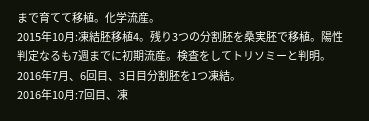まで育てて移植。化学流産。
2015年10月:凍結胚移植4。残り3つの分割胚を桑実胚で移植。陽性判定なるも7週までに初期流産。検査をしてトリソミーと判明。
2016年7月、6回目、3日目分割胚を1つ凍結。
2016年10月:7回目、凍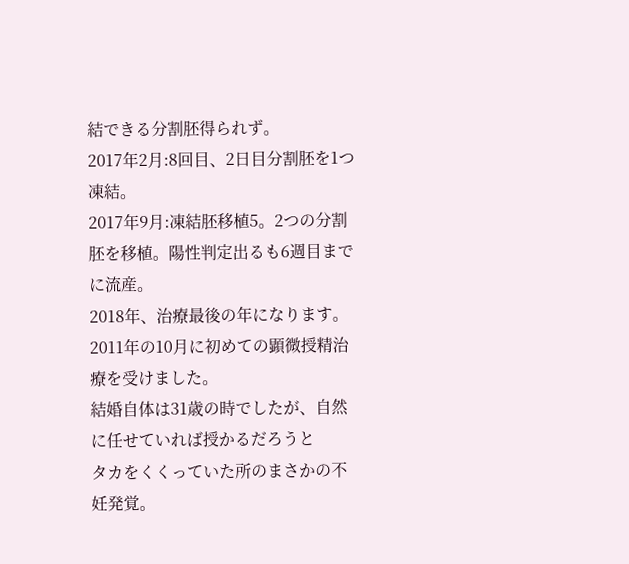結できる分割胚得られず。
2017年2月:8回目、2日目分割胚を1つ凍結。
2017年9月:凍結胚移植5。2つの分割胚を移植。陽性判定出るも6週目までに流産。
2018年、治療最後の年になります。
2011年の10月に初めての顕微授精治療を受けました。
結婚自体は31歳の時でしたが、自然に任せていれば授かるだろうと
タカをくくっていた所のまさかの不妊発覚。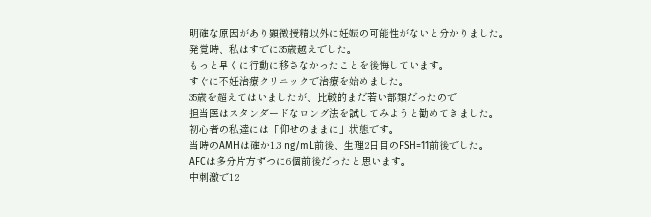明確な原因があり顕微授精以外に妊娠の可能性がないと分かりました。
発覚時、私はすでに35歳越えでした。
もっと早くに行動に移さなかったことを後悔しています。
すぐに不妊治療クリニックで治療を始めました。
35歳を超えてはいましたが、比較的まだ若い部類だったので
担当医はスタンダードなロング法を試してみようと勧めてきました。
初心者の私達には「仰せのままに」状態です。
当時のAMHは確か1.3 ng/mL前後、生理2日目のFSH=11前後でした。
AFCは多分片方ずつに6個前後だったと思います。
中刺激で12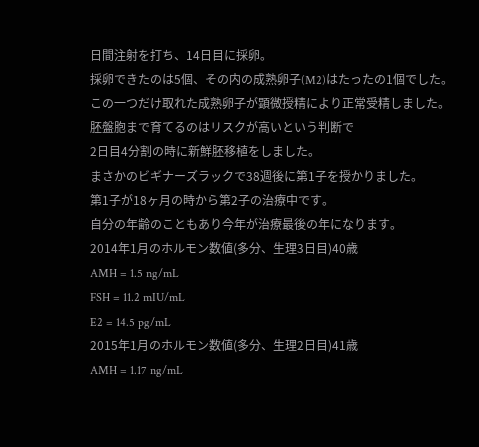日間注射を打ち、14日目に採卵。
採卵できたのは5個、その内の成熟卵子(M2)はたったの1個でした。
この一つだけ取れた成熟卵子が顕微授精により正常受精しました。
胚盤胞まで育てるのはリスクが高いという判断で
2日目4分割の時に新鮮胚移植をしました。
まさかのビギナーズラックで38週後に第1子を授かりました。
第1子が18ヶ月の時から第2子の治療中です。
自分の年齢のこともあり今年が治療最後の年になります。
2014年1月のホルモン数値(多分、生理3日目)40歳
AMH = 1.5 ng/mL
FSH = 11.2 mIU/mL
E2 = 14.5 pg/mL
2015年1月のホルモン数値(多分、生理2日目)41歳
AMH = 1.17 ng/mL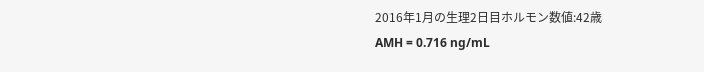2016年1月の生理2日目ホルモン数値:42歳
AMH = 0.716 ng/mL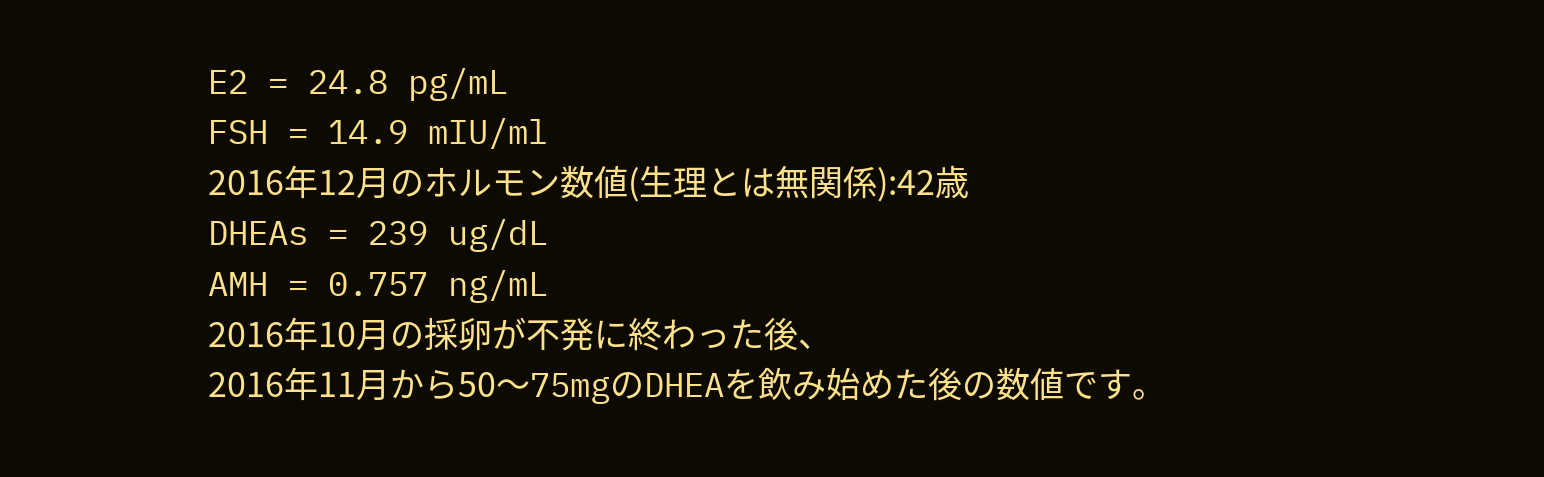E2 = 24.8 pg/mL
FSH = 14.9 mIU/ml
2016年12月のホルモン数値(生理とは無関係):42歳
DHEAs = 239 ug/dL
AMH = 0.757 ng/mL
2016年10月の採卵が不発に終わった後、
2016年11月から50〜75mgのDHEAを飲み始めた後の数値です。